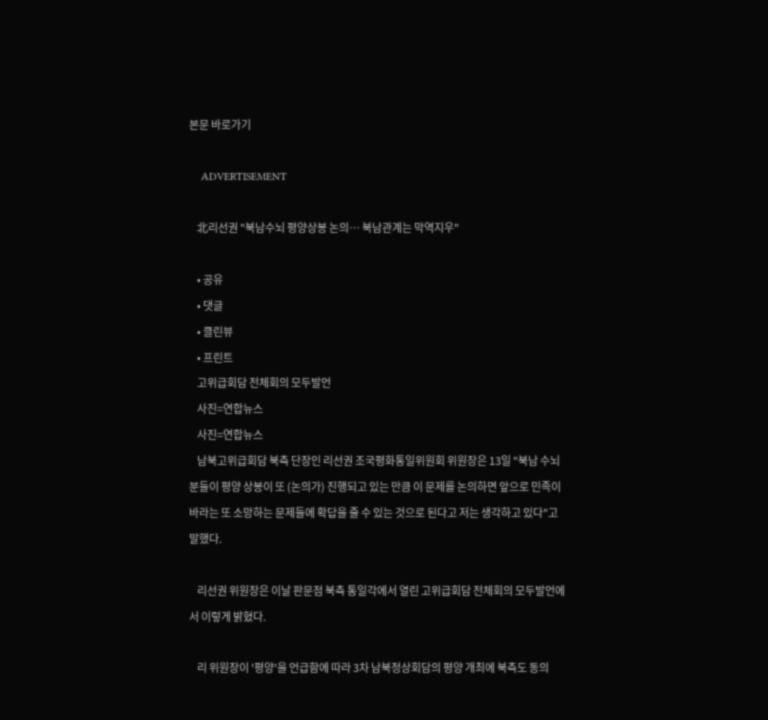본문 바로가기

    ADVERTISEMENT

    北리선권 "북남수뇌 평양상봉 논의… 북남관계는 막역지우"

    • 공유
    • 댓글
    • 클린뷰
    • 프린트
    고위급회담 전체회의 모두발언
    사진=연합뉴스
    사진=연합뉴스
    남북고위급회담 북측 단장인 리선권 조국평화통일위원회 위원장은 13일 "북남 수뇌분들이 평양 상봉이 또 (논의가) 진행되고 있는 만큼 이 문제를 논의하면 앞으로 민족이 바라는 또 소망하는 문제들에 확답을 줄 수 있는 것으로 된다고 저는 생각하고 있다"고 말했다.

    리선권 위원장은 이날 판문점 북측 통일각에서 열린 고위급회담 전체회의 모두발언에서 이렇게 밝혔다.

    리 위원장이 '평양'을 언급함에 따라 3차 남북정상회담의 평양 개최에 북측도 동의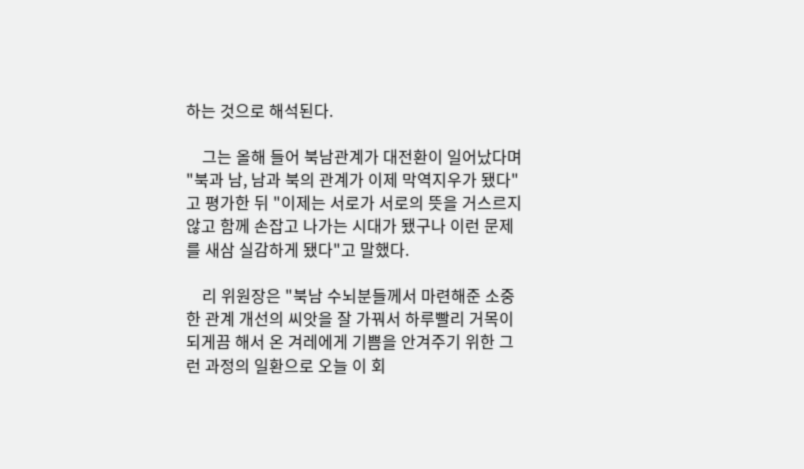하는 것으로 해석된다.

    그는 올해 들어 북남관계가 대전환이 일어났다며 "북과 남, 남과 북의 관계가 이제 막역지우가 됐다"고 평가한 뒤 "이제는 서로가 서로의 뜻을 거스르지 않고 함께 손잡고 나가는 시대가 됐구나 이런 문제를 새삼 실감하게 됐다"고 말했다.

    리 위원장은 "북남 수뇌분들께서 마련해준 소중한 관계 개선의 씨앗을 잘 가꿔서 하루빨리 거목이 되게끔 해서 온 겨레에게 기쁨을 안겨주기 위한 그런 과정의 일환으로 오늘 이 회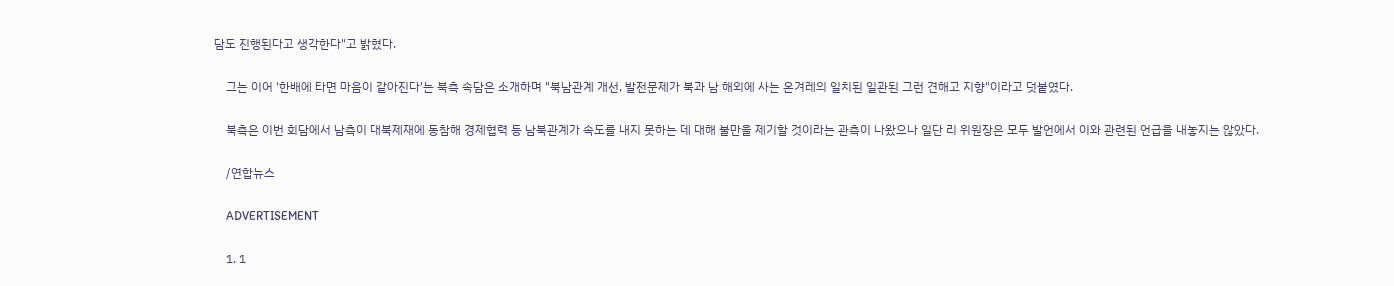담도 진행된다고 생각한다"고 밝혔다.

    그는 이어 '한배에 타면 마음이 같아진다'는 북측 속담은 소개하며 "북남관계 개선, 발전문제가 북과 남 해외에 사는 온겨레의 일치된 일관된 그런 견해고 지향"이라고 덧붙였다.

    북측은 이번 회담에서 남측이 대북제재에 동참해 경제협력 등 남북관계가 속도를 내지 못하는 데 대해 불만을 제기할 것이라는 관측이 나왔으나 일단 리 위원장은 모두 발언에서 이와 관련된 언급을 내놓지는 않았다.

    /연합뉴스

    ADVERTISEMENT

    1. 1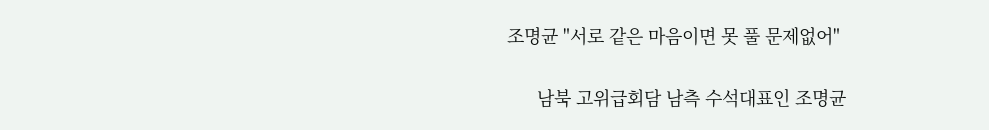조명균 "서로 같은 마음이면 못 풀 문제없어"

      남북 고위급회담 남측 수석대표인 조명균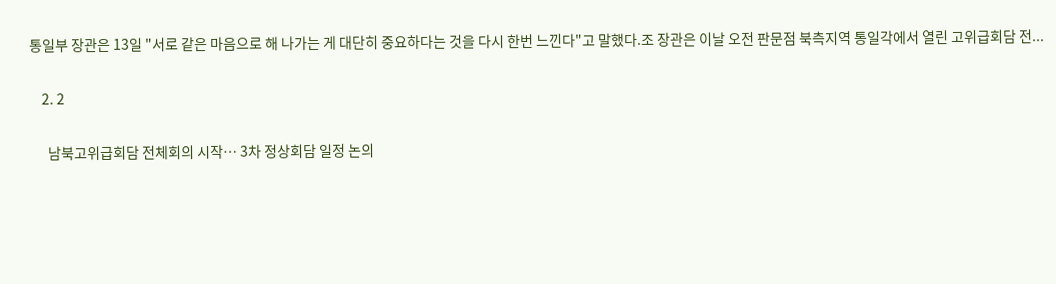통일부 장관은 13일 "서로 같은 마음으로 해 나가는 게 대단히 중요하다는 것을 다시 한번 느낀다"고 말했다.조 장관은 이날 오전 판문점 북측지역 통일각에서 열린 고위급회담 전...

    2. 2

      남북고위급회담 전체회의 시작… 3차 정상회담 일정 논의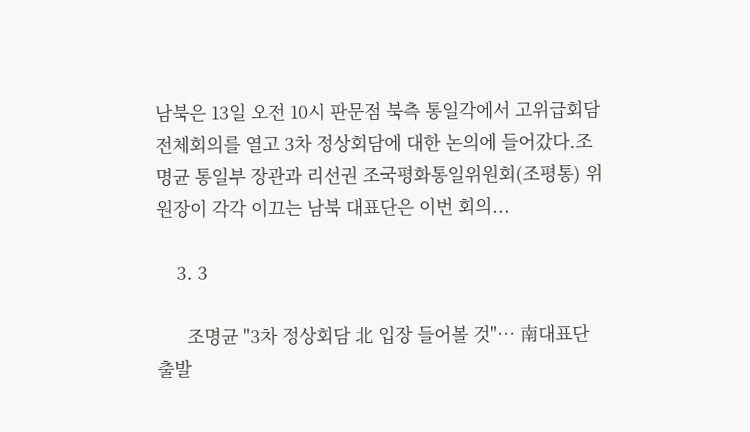남북은 13일 오전 10시 판문점 북측 통일각에서 고위급회담 전체회의를 열고 3차 정상회담에 대한 논의에 들어갔다.조명균 통일부 장관과 리선권 조국평화통일위원회(조평통) 위원장이 각각 이끄는 남북 대표단은 이번 회의...

    3. 3

      조명균 "3차 정상회담 北 입장 들어볼 것"… 南대표단 출발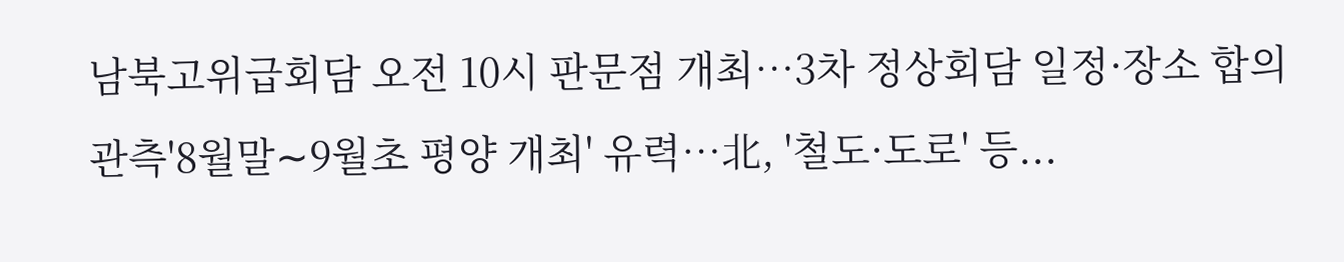남북고위급회담 오전 10시 판문점 개최…3차 정상회담 일정·장소 합의 관측'8월말∼9월초 평양 개최' 유력…北, '철도·도로' 등...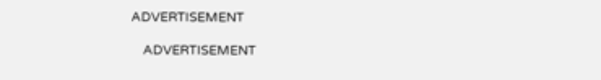ADVERTISEMENT

    ADVERTISEMENT